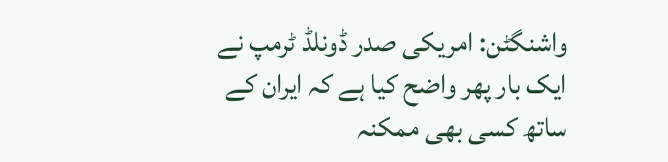واشنگٹن: امریکی صدر ڈونلڈ ٹرمپ نے ایک بار پھر واضح کیا ہے کہ ایران کے ساتھ کسی بھی ممکنہ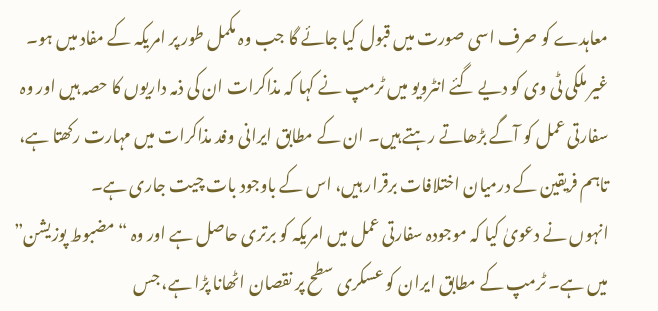معاہدے کو صرف اسی صورت میں قبول کیا جائے گا جب وہ مکمل طور پر امریکہ کے مفاد میں ہو۔
غیر ملکی ٹی وی کو دیے گئے انٹرویو میں ٹرمپ نے کہا کہ مذاکرات ان کی ذمہ داریوں کا حصہ ہیں اور وہ سفارتی عمل کو آگے بڑھاتے رہتے ہیں۔ ان کے مطابق ایرانی وفد مذاکرات میں مہارت رکھتا ہے، تاہم فریقین کے درمیان اختلافات برقرار ہیں، اس کے باوجود بات چیت جاری ہے۔
انہوں نے دعویٰ کیا کہ موجودہ سفارتی عمل میں امریکہ کو برتری حاصل ہے اور وہ “مضبوط پوزیشن” میں ہے۔ ٹرمپ کے مطابق ایران کو عسکری سطح پر نقصان اٹھانا پڑا ہے، جس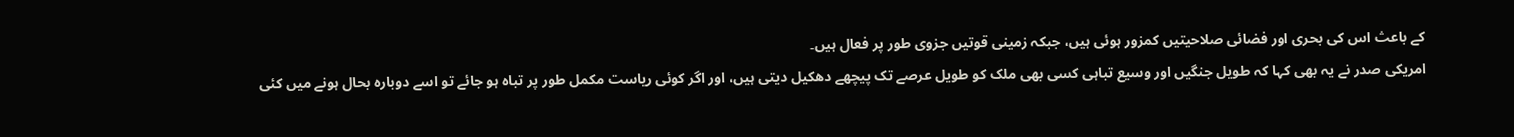کے باعث اس کی بحری اور فضائی صلاحیتیں کمزور ہوئی ہیں، جبکہ زمینی قوتیں جزوی طور پر فعال ہیں۔
امریکی صدر نے یہ بھی کہا کہ طویل جنگیں اور وسیع تباہی کسی بھی ملک کو طویل عرصے تک پیچھے دھکیل دیتی ہیں، اور اگر کوئی ریاست مکمل طور پر تباہ ہو جائے تو اسے دوبارہ بحال ہونے میں کئی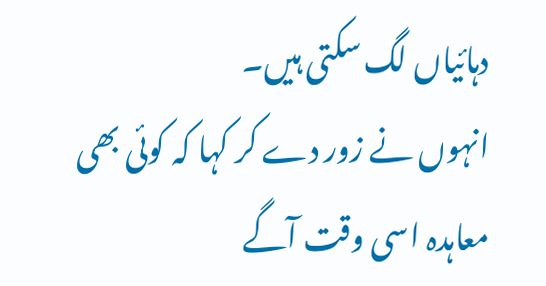دہائیاں لگ سکتی ہیں۔
انہوں نے زور دے کر کہا کہ کوئی بھی معاہدہ اسی وقت آگے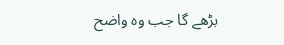بڑھے گا جب وہ واضح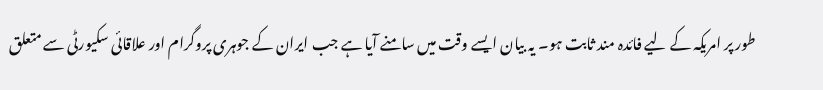طور پر امریکہ کے لیے فائدہ مند ثابت ہو۔ یہ بیان ایسے وقت میں سامنے آیا ہے جب ایران کے جوہری پروگرام اور علاقائی سکیورٹی سے متعلق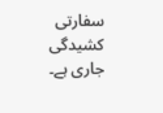سفارتی کشیدگی جاری ہے۔